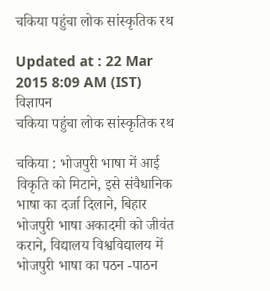चकिया पहुंचा लोक सांस्कृतिक रथ

Updated at : 22 Mar 2015 8:09 AM (IST)
विज्ञापन
चकिया पहुंचा लोक सांस्कृतिक रथ

चकिया : भोजपुरी भाषा में आई विकृति को मिटाने, इसे संवैधानिक भाषा का दर्जा दिलाने, बिहार भोजपुरी भाषा अकादमी को जीवंत कराने, विद्यालय विश्वविद्यालय में भोजपुरी भाषा का पठन -पाठन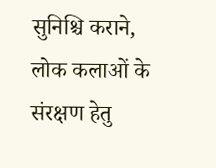सुनिश्चि कराने, लोक कलाओं के संरक्षण हेतु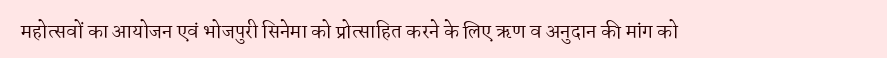महोत्सवों का आयोजन एवं भोजपुरी सिनेमा को प्रोत्साहित करने के लिए ऋण व अनुदान की मांग को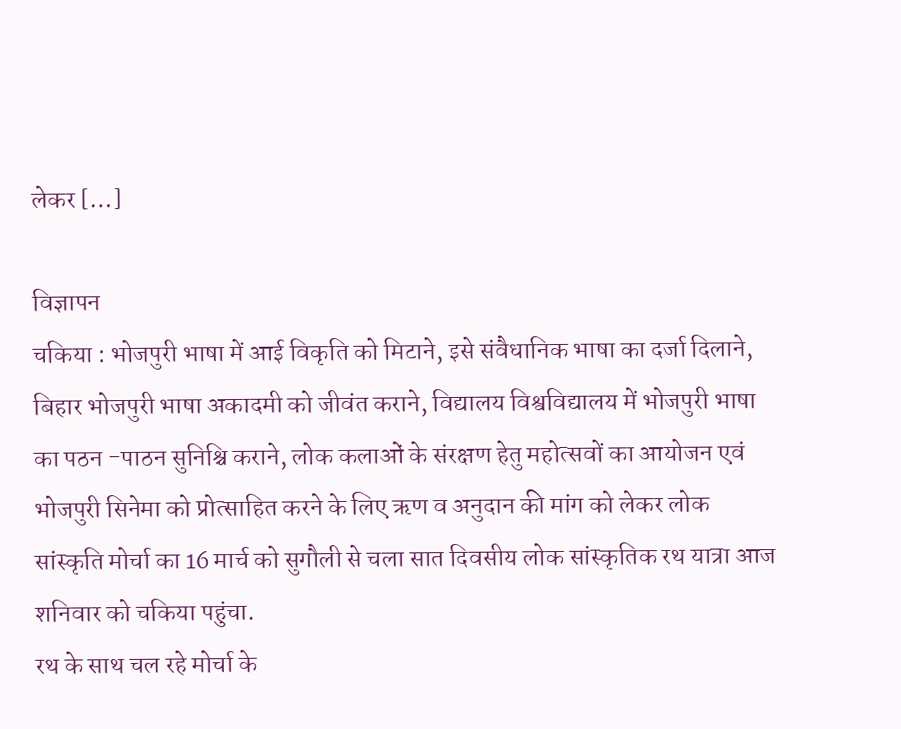लेकर […]

विज्ञापन
चकिया : भोजपुरी भाषा में आई विकृति को मिटाने, इसे संवैधानिक भाषा का दर्जा दिलाने, बिहार भोजपुरी भाषा अकादमी को जीवंत कराने, विद्यालय विश्वविद्यालय में भोजपुरी भाषा का पठन -पाठन सुनिश्चि कराने, लोक कलाओं के संरक्षण हेतु महोत्सवों का आयोजन एवं भोजपुरी सिनेमा को प्रोत्साहित करने के लिए ऋण व अनुदान की मांग को लेकर लोक सांस्कृति मोर्चा का 16 मार्च को सुगौली से चला सात दिवसीय लोक सांस्कृतिक रथ यात्रा आज शनिवार को चकिया पहुंचा.
रथ के साथ चल रहे मोर्चा के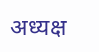अध्यक्ष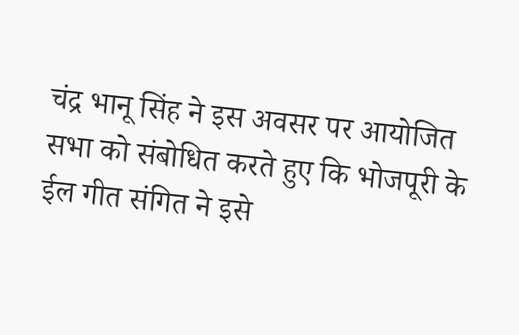चंद्र भानू सिंह ने इस अवसर पर आयोजित सभा को संबोधित करते हुए कि भोजपूरी के ईल गीत संगित ने इसे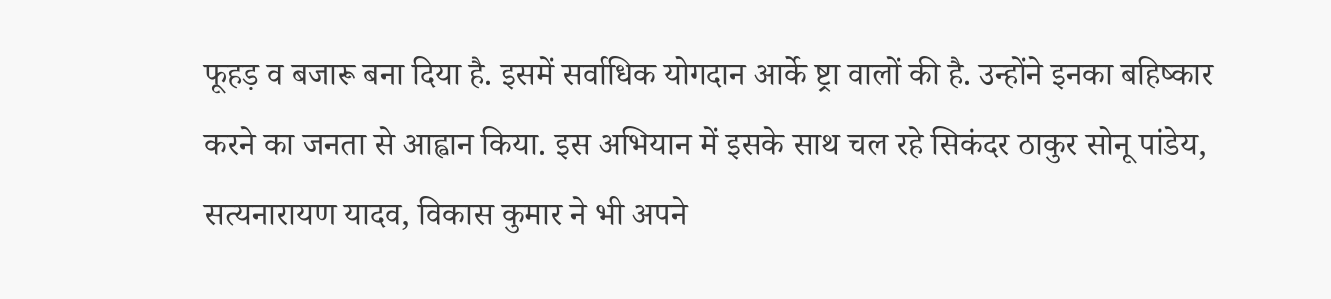फूहड़ व बजारू बना दिया है. इसमें सर्वाधिक योगदान आर्के ष्ट्रा वालों की है. उन्होंने इनका बहिष्कार करने का जनता से आह्वान किया. इस अभियान में इसके साथ चल रहे सिकंदर ठाकुर सोनू पांडेय, सत्यनारायण यादव, विकास कुमार ने भी अपने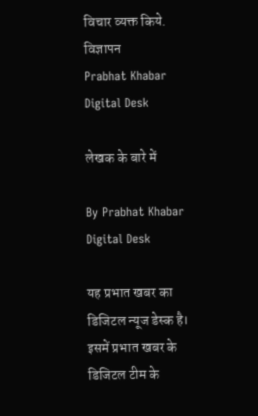विचार व्यक्त किये.
विज्ञापन
Prabhat Khabar Digital Desk

लेखक के बारे में

By Prabhat Khabar Digital Desk

यह प्रभात खबर का डिजिटल न्यूज डेस्क है। इसमें प्रभात खबर के डिजिटल टीम के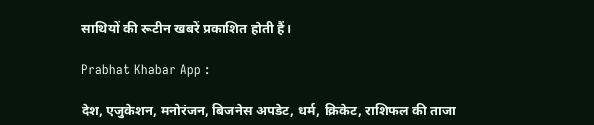साथियों की रूटीन खबरें प्रकाशित होती हैं।

Prabhat Khabar App :

देश, एजुकेशन, मनोरंजन, बिजनेस अपडेट, धर्म, क्रिकेट, राशिफल की ताजा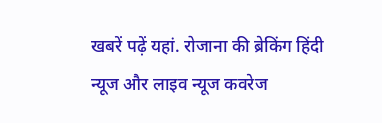खबरें पढ़ें यहां. रोजाना की ब्रेकिंग हिंदी न्यूज और लाइव न्यूज कवरेज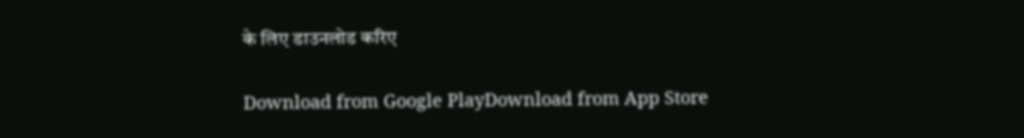के लिए डाउनलोड करिए

Download from Google PlayDownload from App Store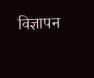विज्ञापन